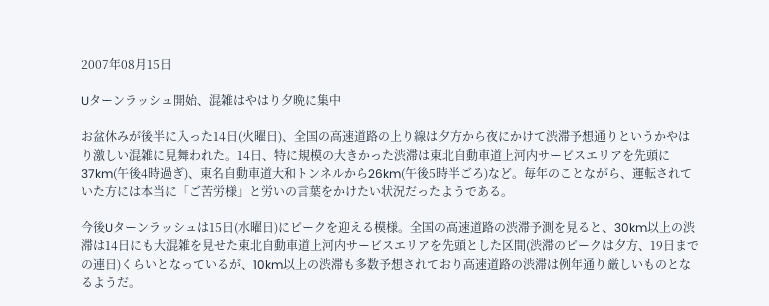2007年08月15日

Uターンラッシュ開始、混雑はやはり夕晩に集中

お盆休みが後半に入った14日(火曜日)、全国の高速道路の上り線は夕方から夜にかけて渋滞予想通りというかやはり激しい混雑に見舞われた。14日、特に規模の大きかった渋滞は東北自動車道上河内サービスエリアを先頭に37km(午後4時過ぎ)、東名自動車道大和トンネルから26km(午後5時半ごろ)など。毎年のことながら、運転されていた方には本当に「ご苦労様」と労いの言葉をかけたい状況だったようである。

今後Uターンラッシュは15日(水曜日)にピークを迎える模様。全国の高速道路の渋滞予測を見ると、30km以上の渋滞は14日にも大混雑を見せた東北自動車道上河内サービスエリアを先頭とした区間(渋滞のピークは夕方、19日までの連日)くらいとなっているが、10km以上の渋滞も多数予想されており高速道路の渋滞は例年通り厳しいものとなるようだ。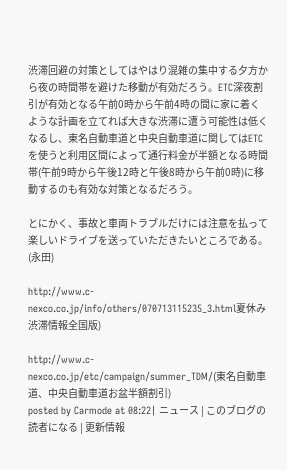渋滞回避の対策としてはやはり混雑の集中する夕方から夜の時間帯を避けた移動が有効だろう。ETC深夜割引が有効となる午前0時から午前4時の間に家に着くような計画を立てれば大きな渋滞に遭う可能性は低くなるし、東名自動車道と中央自動車道に関してはETCを使うと利用区間によって通行料金が半額となる時間帯(午前9時から午後12時と午後8時から午前0時)に移動するのも有効な対策となるだろう。

とにかく、事故と車両トラブルだけには注意を払って楽しいドライブを送っていただきたいところである。(永田)

http://www.c-nexco.co.jp/info/others/070713115235_3.html夏休み渋滞情報全国版)

http://www.c-nexco.co.jp/etc/campaign/summer_TDM/(東名自動車道、中央自動車道お盆半額割引)
posted by Carmode at 08:22| ニュース | このブログの読者になる | 更新情報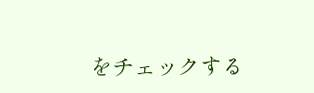をチェックする